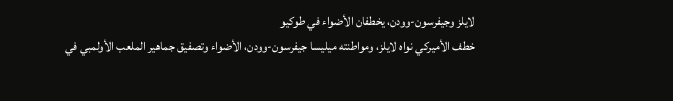لايلز وجيفرسون-وودن، يخطفان الأضواء في طوكيو
خطف الأميركي نواه لايلز، ومواطنته ميليسا جيفرسون-وودن، الأضواء وتصفيق جماهير الملعب الأولمبي في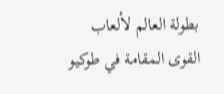بطولة العالم لألعاب القوى المقامة في طوكيو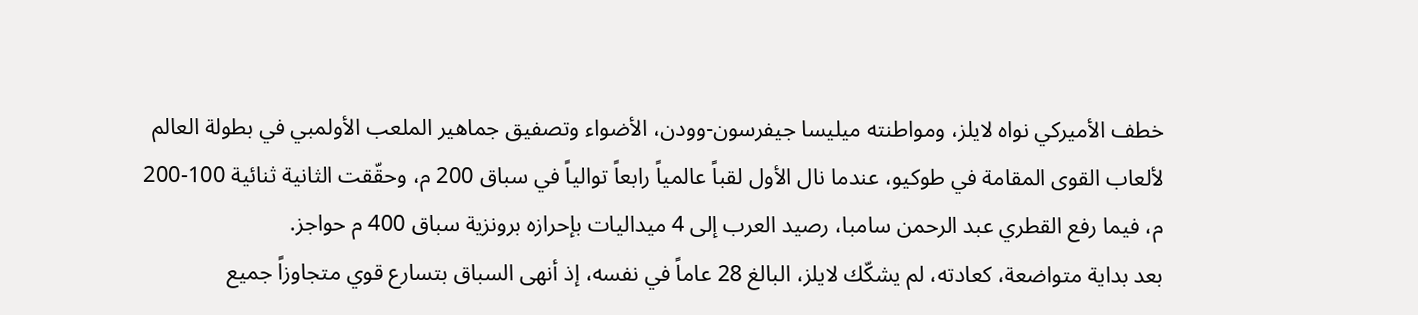خطف الأميركي نواه لايلز، ومواطنته ميليسا جيفرسون-وودن، الأضواء وتصفيق جماهير الملعب الأولمبي في بطولة العالم لألعاب القوى المقامة في طوكيو، عندما نال الأول لقباً عالمياً رابعاً توالياً في سباق 200 م، وحقّقت الثانية ثنائية 100-200 م، فيما رفع القطري عبد الرحمن سامبا، رصيد العرب إلى 4 ميداليات بإحرازه برونزية سباق 400 م حواجز.
بعد بداية متواضعة، كعادته، لم يشكّك لايلز، البالغ 28 عاماً في نفسه، إذ أنهى السباق بتسارع قوي متجاوزاً جميع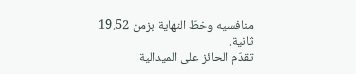منافسيه وخطّ النهاية بزمن 19.52 ثانية.
تقدّم الحائز على الميدالية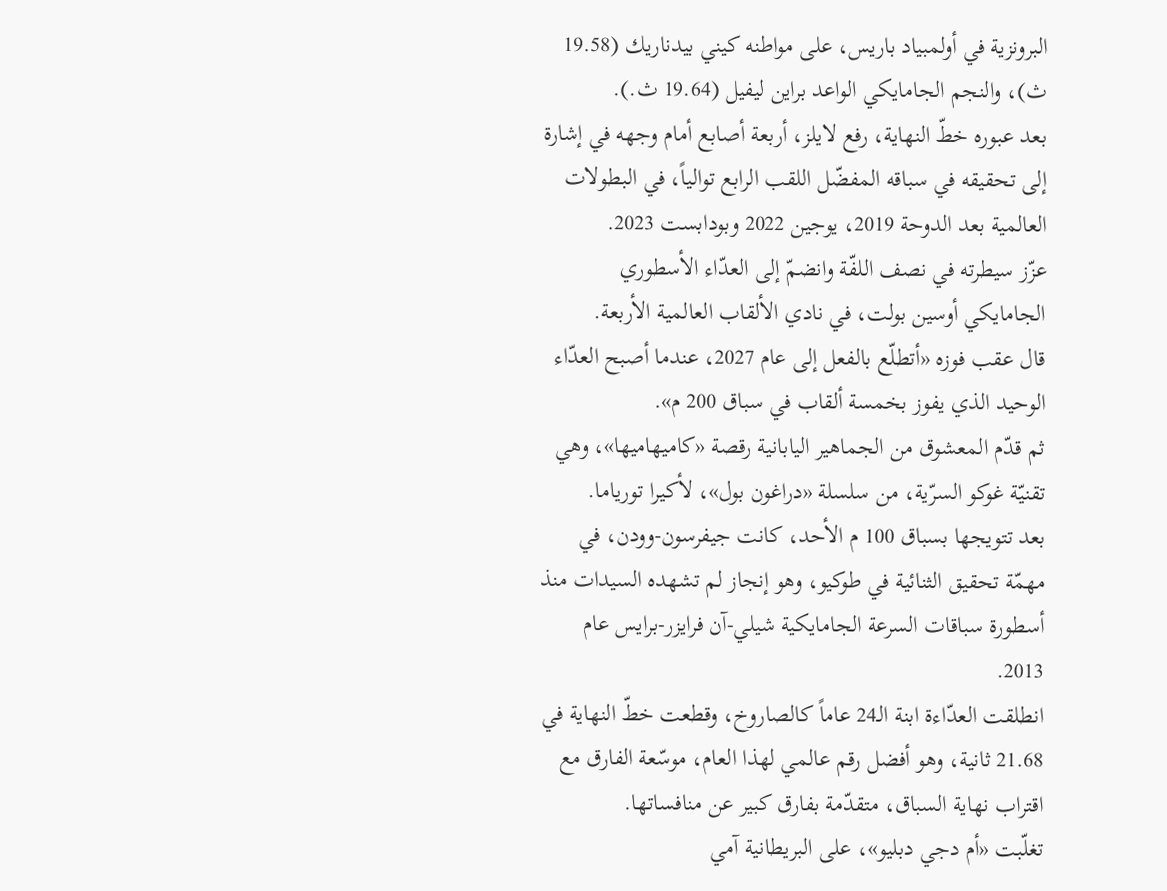البرونزية في أولمبياد باريس، على مواطنه كيني بيدناريك (19.58 ث)، والنجم الجامايكي الواعد براين ليفيل (19.64 ث.).
بعد عبوره خطّ النهاية، رفع لايلز، أربعة أصابع أمام وجهه في إشارة إلى تحقيقه في سباقه المفضّل اللقب الرابع توالياً، في البطولات العالمية بعد الدوحة 2019، يوجين 2022 وبودابست 2023.
عزّز سيطرته في نصف اللفّة وانضمّ إلى العدّاء الأسطوري الجامايكي أوسين بولت، في نادي الألقاب العالمية الأربعة.
قال عقب فوزه «أتطلّع بالفعل إلى عام 2027، عندما أصبح العدّاء الوحيد الذي يفوز بخمسة ألقاب في سباق 200 م».
ثم قدّم المعشوق من الجماهير اليابانية رقصة «كاميهاميها»، وهي تقنيّة غوكو السرّية، من سلسلة «دراغون بول»، لأكيرا تورياما.
بعد تتويجها بسباق 100 م الأحد، كانت جيفرسون-وودن، في مهمّة تحقيق الثنائية في طوكيو، وهو إنجاز لم تشهده السيدات منذ أسطورة سباقات السرعة الجامايكية شيلي-آن فرايزر-برايس عام 2013.
انطلقت العدّاءة ابنة الـ24 عاماً كالصاروخ، وقطعت خطّ النهاية في 21.68 ثانية، وهو أفضل رقم عالمي لهذا العام، موسّعة الفارق مع اقتراب نهاية السباق، متقدّمة بفارق كبير عن منافساتها.
تغلّبت «أم دجي دبليو»، على البريطانية آمي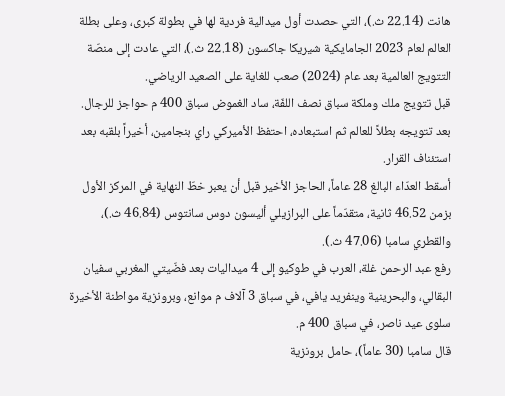هانت (22.14 ث.)، التي حصدت أول ميدالية فردية لها في بطولة كبرى، وعلى بطلة العالم لعام 2023 الجامايكية شيريكا جاكسون (22.18 ث.)، التي عادت إلى منصّة التتويج العالمية بعد عام (2024) صعب للغاية على الصعيد الرياضي.
قبل تتويج ملك وملكة سباق نصف اللفّة، ساد الغموض سباق 400 م حواجز للرجال.
بعد تتويجه بطلاً للعالم ثم استبعاده، احتفظ الأميركي راي بنجامين، أخيراً بلقبه بعد استئناف القرار.
أسقط العدّاء البالغ 28 عاماً، الحاجز الأخير قبل أن يعبر خطّ النهاية في المركز الأول بزمن 46.52 ثانية، متقدّماً على البرازيلي أليسون دوس سانتوس (46.84 ث.)، والقطري سامبا (47.06 ث.).
رفع عبد الرحمن غلة، العرب في طوكيو إلى 4 ميداليات بعد فضّيتي المغربي سفيان البقالي، والبحرينية وينفريد يافي، في سباق 3 آلاف م موانع، وبرونزية مواطنة الأخيرة سلوى عيد ناصر، في سباق 400 م.
قال سامبا (30 عاماً)، حامل برونزية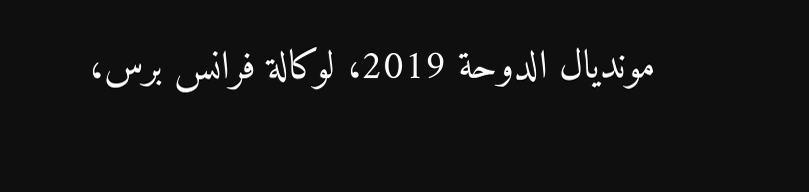مونديال الدوحة 2019، لوكالة فرانس برس،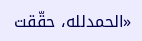«الحمدلله، حقّقت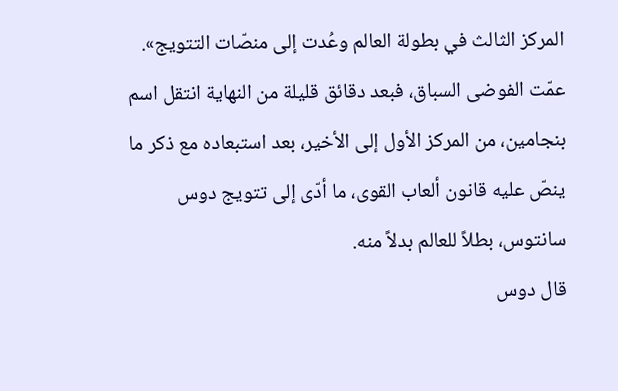المركز الثالث في بطولة العالم وعُدت إلى منصّات التتويج».
عمّت الفوضى السباق، فبعد دقائق قليلة من النهاية انتقل اسم بنجامين، من المركز الأول إلى الأخير، بعد استبعاده مع ذكر ما ينصّ عليه قانون ألعاب القوى، ما أدّى إلى تتويج دوس سانتوس، بطلاً للعالم بدلاً منه.
قال دوس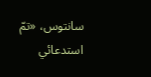سانتوس، «تمّ استدعائي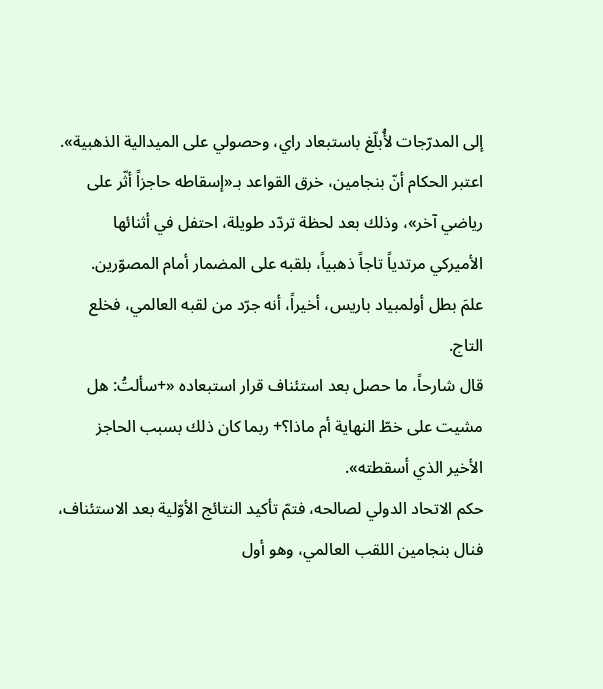إلى المدرّجات لأُبلّغ باستبعاد راي، وحصولي على الميدالية الذهبية».
اعتبر الحكام أنّ بنجامين، خرق القواعد بـ«إسقاطه حاجزاً أثّر على رياضي آخر»، وذلك بعد لحظة تردّد طويلة، احتفل في أثنائها الأميركي مرتدياً تاجاً ذهبياً، بلقبه على المضمار أمام المصوّرين.
علمَ بطل أولمبياد باريس، أخيراً، أنه جرّد من لقبه العالمي، فخلع التاج.
قال شارحاً، ما حصل بعد استئناف قرار استبعاده «+سألتُ: هل مشيت على خطّ النهاية أم ماذا؟+ ربما كان ذلك بسبب الحاجز الأخير الذي أسقطته».
حكم الاتحاد الدولي لصالحه، فتمّ تأكيد النتائج الأوّلية بعد الاستئناف، فنال بنجامين اللقب العالمي، وهو أول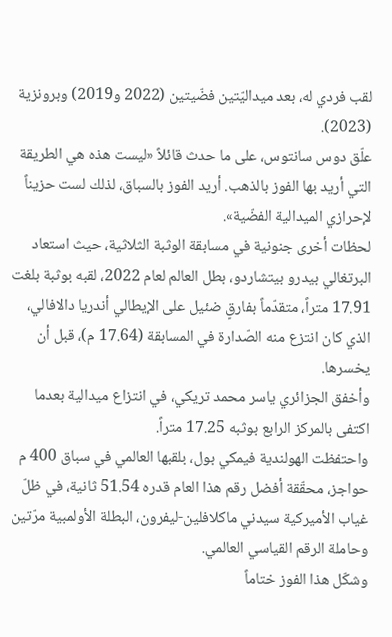لقب فردي له، بعد ميداليّتين فضّيتين (2022 و2019) وبرونزية (2023).
علّق دوس سانتوس، على ما حدث قائلاً «ليست هذه هي الطريقة التي أريد بها الفوز بالذهب. أريد الفوز بالسباق، لذلك لست حزيناً لإحرازي الميدالية الفضّية».
لحظات أخرى جنونية في مسابقة الوثبة الثلاثية، حيث استعاد البرتغالي بيدرو بيتشاردو، بطل العالم لعام 2022، لقبه بوثبة بلغت 17.91 متراً، متقدّماً بفارقٍ ضئيل على الإيطالي أندريا دالافالي، الذي كان انتزع منه الصّدارة في المسابقة (17.64 م)، قبل أن يخسرها.
وأخفق الجزائري ياسر محمد تريكي، في انتزاع ميدالية بعدما اكتفى بالمركز الرابع بوثبه 17.25 متراً.
واحتفظت الهولندية فيمكي بول، بلقبها العالمي في سباق 400 م حواجز، محقّقة أفضل رقم هذا العام قدره 51.54 ثانية، في ظلّ غياب الأميركية سيدني ماكلافلين-ليفرون، البطلة الأولمبية مرّتين وحاملة الرقم القياسي العالمي.
وشكّل هذا الفوز ختاماً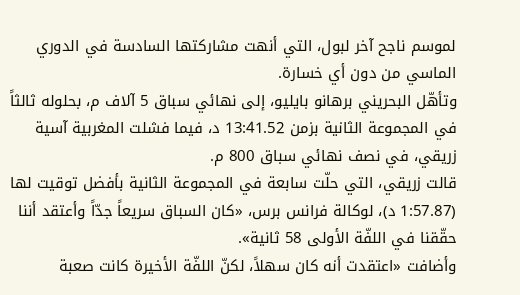لموسم ناجح آخر لبول، التي أنهت مشاركتها السادسة في الدوري الماسي من دون أي خسارة.
وتأهّل البحريني برهانو بايليو، إلى نهائي سباق 5 آلاف م، بحلوله ثالثاً في المجموعة الثانية بزمن 13:41.52 د، فيما فشلت المغربية آسية زريقي، في نصف نهائي سباق 800 م.
قالت زريقي، التي حلّت سابعة في المجموعة الثانية بأفضل توقيت لها (1:57.87 د)، لوكالة فرانس برس، «كان السباق سريعاً جدّاً وأعتقد أننا حقّقنا في اللفّة الأولى 58 ثانية».
وأضافت «اعتقدت أنه كان سهلاً، لكنّ اللفّة الأخيرة كانت صعبة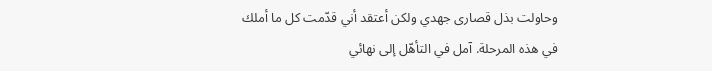وحاولت بذل قصارى جهدي ولكن أعتقد أني قدّمت كل ما أملك في هذه المرحلة. آمل في التأهّل إلى نهائي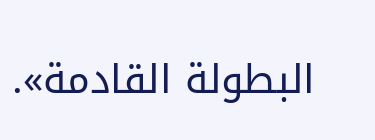البطولة القادمة».